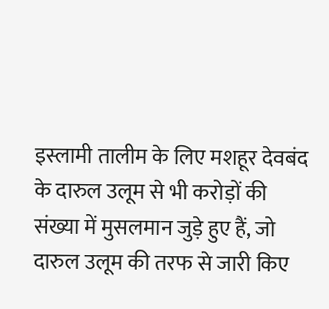इस्लामी तालीम के लिए मशहूर देवबंद के दारुल उलूम से भी करोड़ों की संख्या में मुसलमान जुड़े हुए हैं, जो दारुल उलूम की तरफ से जारी किए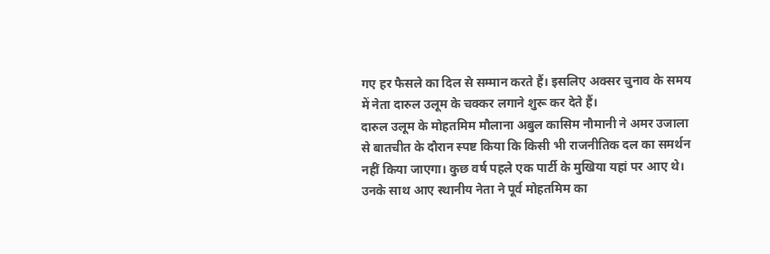गए हर फैसले का दिल से सम्मान करते हैं। इसलिए अक्सर चुनाव के समय में नेता दारुल उलूम के चक्कर लगाने शुरू कर देते हैं।
दारुल उलूम के मोहतमिम मौलाना अबुल कासिम नौमानी ने अमर उजाला से बातचीत के दौरान स्पष्ट किया कि किसी भी राजनीतिक दल का समर्थन नहीं किया जाएगा। कुछ वर्ष पहले एक पार्टी के मुखिया यहां पर आए थे। उनके साथ आए स्थानीय नेता ने पूर्व मोहतमिम का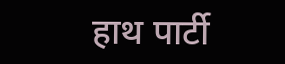हाथ पार्टी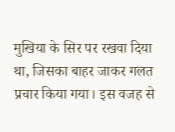मुखिया के सिर पर रखवा दिया था, जिसका बाहर जाकर गलत प्रचार किया गया। इस वजह से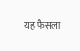यह फैसला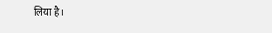लिया है।